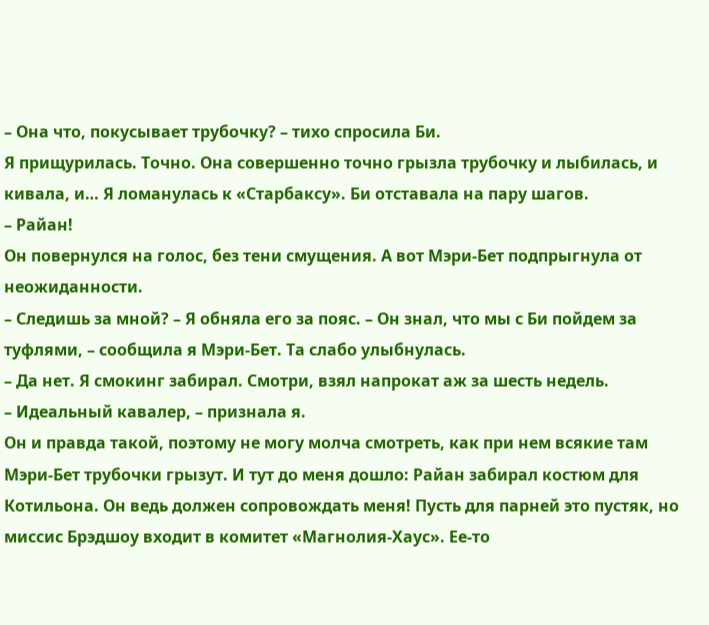– Она что, покусывает трубочку? – тихо спросила Би.
Я прищурилась. Точно. Она совершенно точно грызла трубочку и лыбилась, и кивала, и… Я ломанулась к «Старбаксу». Би отставала на пару шагов.
– Райан!
Он повернулся на голос, без тени смущения. А вот Мэри-Бет подпрыгнула от неожиданности.
– Следишь за мной? – Я обняла его за пояс. – Он знал, что мы с Би пойдем за туфлями, – сообщила я Мэри-Бет. Та слабо улыбнулась.
– Да нет. Я смокинг забирал. Смотри, взял напрокат аж за шесть недель.
– Идеальный кавалер, – признала я.
Он и правда такой, поэтому не могу молча смотреть, как при нем всякие там Мэри-Бет трубочки грызут. И тут до меня дошло: Райан забирал костюм для Котильона. Он ведь должен сопровождать меня! Пусть для парней это пустяк, но миссис Брэдшоу входит в комитет «Магнолия-Хаус». Ее-то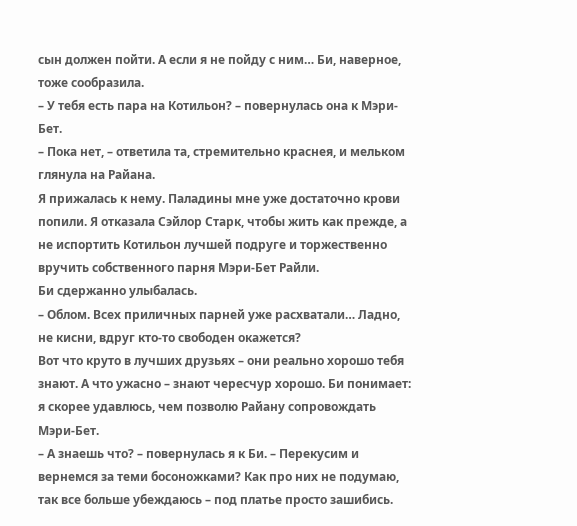сын должен пойти. А если я не пойду с ним… Би, наверное, тоже сообразила.
– У тебя есть пара на Котильон? – повернулась она к Мэри-Бет.
– Пока нет, – ответила та, стремительно краснея, и мельком глянула на Райана.
Я прижалась к нему. Паладины мне уже достаточно крови попили. Я отказала Сэйлор Старк, чтобы жить как прежде, а не испортить Котильон лучшей подруге и торжественно вручить собственного парня Мэри-Бет Райли.
Би сдержанно улыбалась.
– Облом. Всех приличных парней уже расхватали… Ладно, не кисни, вдруг кто-то свободен окажется?
Вот что круто в лучших друзьях – они реально хорошо тебя знают. А что ужасно – знают чересчур хорошо. Би понимает: я скорее удавлюсь, чем позволю Райану сопровождать Мэри-Бет.
– А знаешь что? – повернулась я к Би. – Перекусим и вернемся за теми босоножками? Как про них не подумаю, так все больше убеждаюсь – под платье просто зашибись.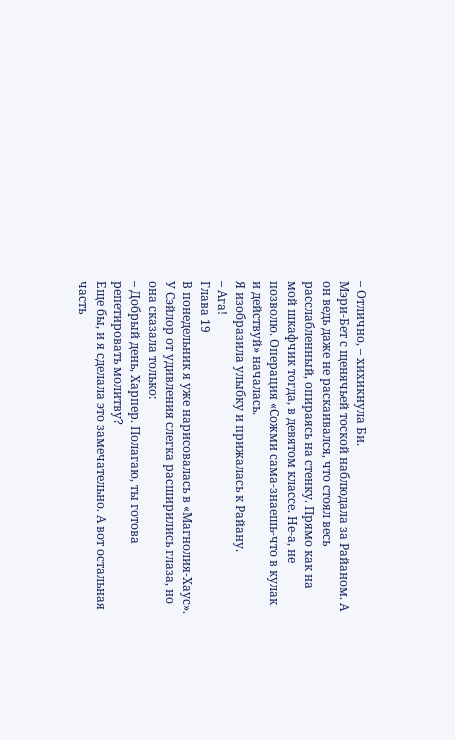– Отлично, – хихикнула Би.
Мэри-Бет с щенячьей тоской наблюдала за Райаном. А он ведь даже не раскаивался, что стоял весь расслабленный, опираясь на стенку. Прямо как на мой шкафчик тогда, в девятом классе. Не-а, не позволю. Операция «Сожми сама-знаешь-что в кулак и действуй» началась.
Я изобразила улыбку и прижалась к Райану.
– Ага!
Глава 19
В понедельник я уже нарисовалась в «Магнолия-Хаус». У Сэйлор от удивления слегка расширились глаза, но она сказала только:
– Добрый день, Харпер. Полагаю, ты готова репетировать молитву?
Еще бы, и я сделала это замечательно. А вот остальная часть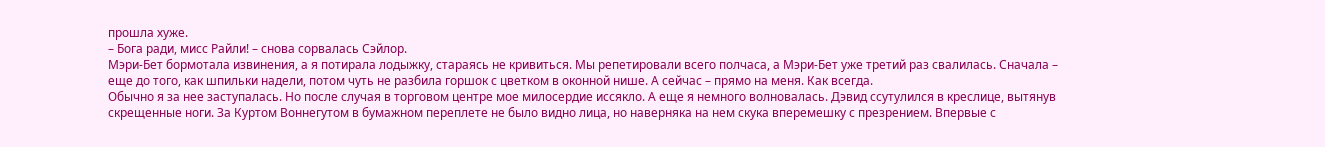прошла хуже.
– Бога ради, мисс Райли! – снова сорвалась Сэйлор.
Мэри-Бет бормотала извинения, а я потирала лодыжку, стараясь не кривиться. Мы репетировали всего полчаса, а Мэри-Бет уже третий раз свалилась. Сначала – еще до того, как шпильки надели, потом чуть не разбила горшок с цветком в оконной нише. А сейчас – прямо на меня. Как всегда.
Обычно я за нее заступалась. Но после случая в торговом центре мое милосердие иссякло. А еще я немного волновалась. Дэвид ссутулился в креслице, вытянув скрещенные ноги. За Куртом Воннегутом в бумажном переплете не было видно лица, но наверняка на нем скука вперемешку с презрением. Впервые с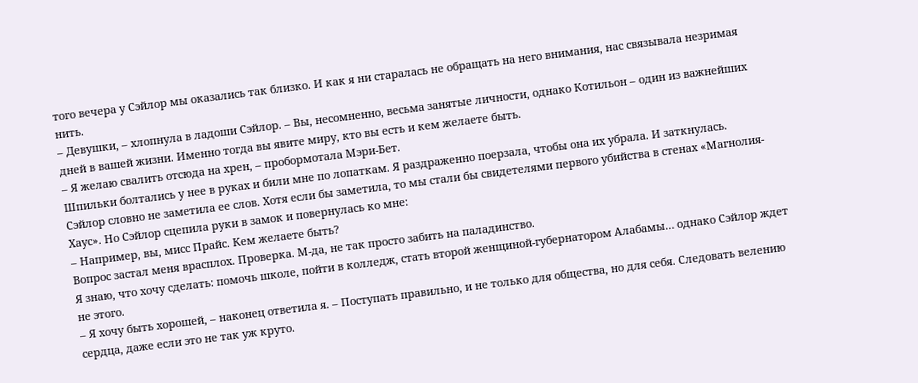того вечера у Сэйлор мы оказались так близко. И как я ни старалась не обращать на него внимания, нас связывала незримая нить.
– Девушки, – хлопнула в ладоши Сэйлор. – Вы, несомненно, весьма занятые личности, однако Котильон – один из важнейших дней в вашей жизни. Именно тогда вы явите миру, кто вы есть и кем желаете быть.
– Я желаю свалить отсюда на хрен, – пробормотала Мэри-Бет.
Шпильки болтались у нее в руках и били мне по лопаткам. Я раздраженно поерзала, чтобы она их убрала. И заткнулась.
Сэйлор словно не заметила ее слов. Хотя если бы заметила, то мы стали бы свидетелями первого убийства в стенах «Магнолия-Хаус». Но Сэйлор сцепила руки в замок и повернулась ко мне:
– Например, вы, мисс Прайс. Кем желаете быть?
Вопрос застал меня врасплох. Проверка. М-да, не так просто забить на паладинство.
Я знаю, что хочу сделать: помочь школе, пойти в колледж, стать второй женщиной-губернатором Алабамы… однако Сэйлор ждет не этого.
– Я хочу быть хорошей, – наконец ответила я. – Поступать правильно, и не только для общества, но для себя. Следовать велению сердца, даже если это не так уж круто.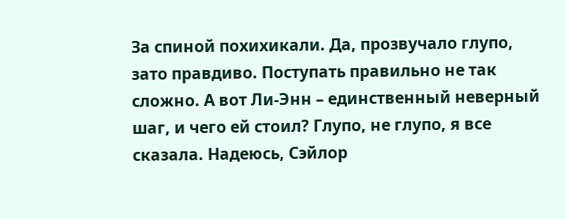За спиной похихикали. Да, прозвучало глупо, зато правдиво. Поступать правильно не так сложно. А вот Ли-Энн – единственный неверный шаг, и чего ей стоил? Глупо, не глупо, я все сказала. Надеюсь, Сэйлор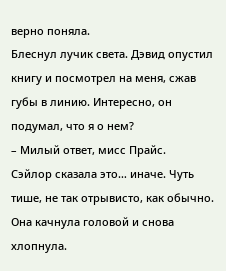верно поняла.
Блеснул лучик света. Дэвид опустил книгу и посмотрел на меня, сжав губы в линию. Интересно, он подумал, что я о нем?
– Милый ответ, мисс Прайс.
Сэйлор сказала это… иначе. Чуть тише, не так отрывисто, как обычно. Она качнула головой и снова хлопнула.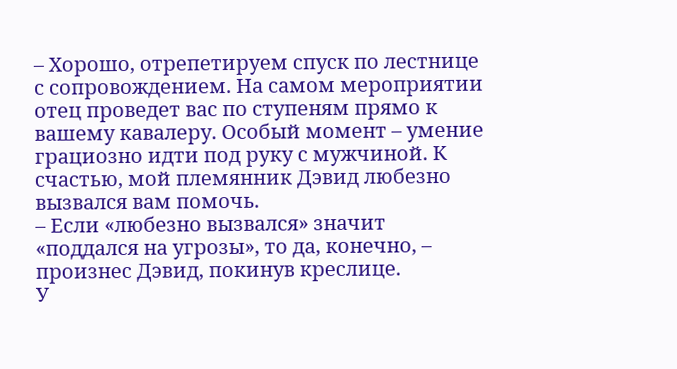– Хорошо, отрепетируем спуск по лестнице с сопровождением. На самом мероприятии отец проведет вас по ступеням прямо к вашему кавалеру. Особый момент – умение грациозно идти под руку с мужчиной. К счастью, мой племянник Дэвид любезно вызвался вам помочь.
– Если «любезно вызвался» значит «поддался на угрозы», то да, конечно, – произнес Дэвид, покинув креслице.
У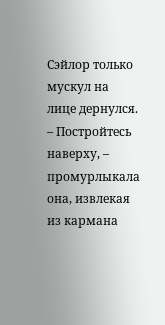Сэйлор только мускул на лице дернулся.
– Постройтесь наверху, – промурлыкала она, извлекая из кармана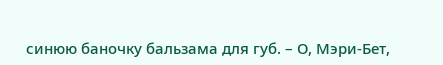синюю баночку бальзама для губ. – О, Мэри-Бет,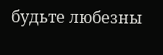будьте любезны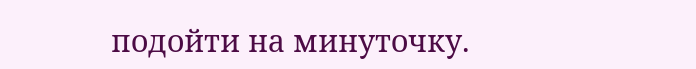подойти на минуточку.